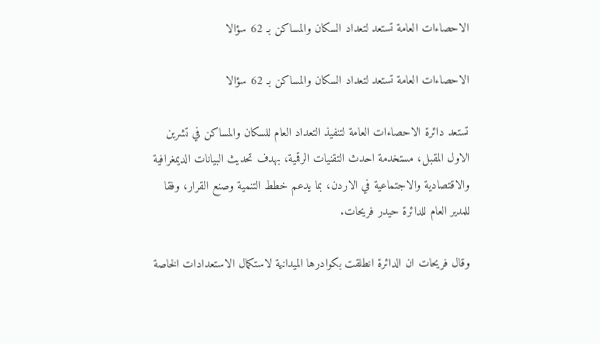الاحصاءات العامة تستعد لتعداد السكان والمساكن بـ 62 سؤالا

الاحصاءات العامة تستعد لتعداد السكان والمساكن بـ 62 سؤالا

تستعد دائرة الاحصاءات العامة لتنفيذ التعداد العام للسكان والمساكن في تشرين الاول المقبل، مستخدمة احدث التقنيات الرقمية، بهدف تحديث البيانات الديمغرافية والاقتصادية والاجتماعية في الاردن، بما يدعم خطط التنمية وصنع القرار، وفقا للمدير العام للدائرة حيدر فريحات.

وقال فريحات ان الدائرة انطلقت بكوادرها الميدانية لاستكمال الاستعدادات الخاصة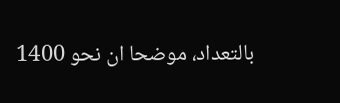بالتعداد، موضحا ان نحو 1400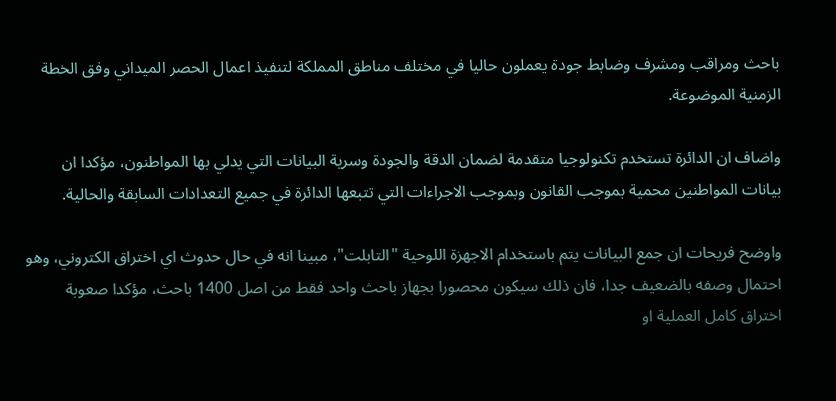باحث ومراقب ومشرف وضابط جودة يعملون حاليا في مختلف مناطق المملكة لتنفيذ اعمال الحصر الميداني وفق الخطة الزمنية الموضوعة.

واضاف ان الدائرة تستخدم تكنولوجيا متقدمة لضمان الدقة والجودة وسرية البيانات التي يدلي بها المواطنون، مؤكدا ان بيانات المواطنين محمية بموجب القانون وبموجب الاجراءات التي تتبعها الدائرة في جميع التعدادات السابقة والحالية.

واوضح فريحات ان جمع البيانات يتم باستخدام الاجهزة اللوحية "التابلت"، مبينا انه في حال حدوث اي اختراق الكتروني، وهو احتمال وصفه بالضعيف جدا، فان ذلك سيكون محصورا بجهاز باحث واحد فقط من اصل 1400 باحث، مؤكدا صعوبة اختراق كامل العملية او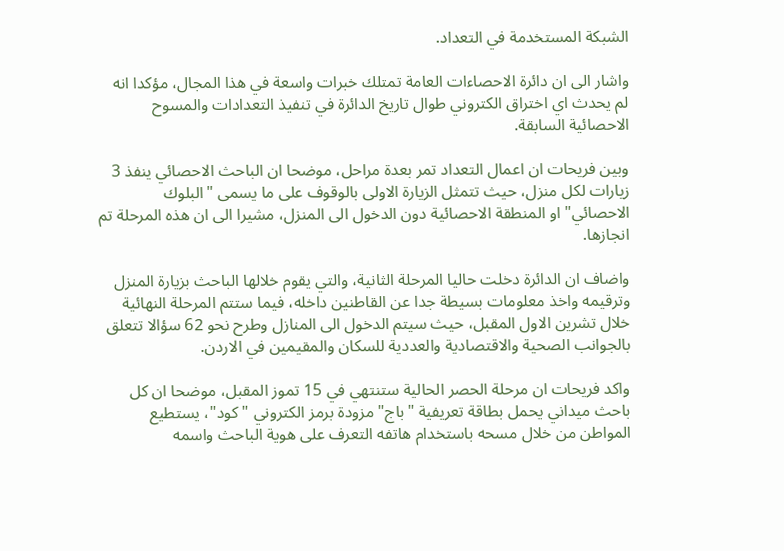الشبكة المستخدمة في التعداد.

واشار الى ان دائرة الاحصاءات العامة تمتلك خبرات واسعة في هذا المجال، مؤكدا انه لم يحدث اي اختراق الكتروني طوال تاريخ الدائرة في تنفيذ التعدادات والمسوح الاحصائية السابقة.

وبين فريحات ان اعمال التعداد تمر بعدة مراحل، موضحا ان الباحث الاحصائي ينفذ 3 زيارات لكل منزل، حيث تتمثل الزيارة الاولى بالوقوف على ما يسمى "البلوك الاحصائي" او المنطقة الاحصائية دون الدخول الى المنزل، مشيرا الى ان هذه المرحلة تم انجازها.

واضاف ان الدائرة دخلت حاليا المرحلة الثانية، والتي يقوم خلالها الباحث بزيارة المنزل وترقيمه واخذ معلومات بسيطة جدا عن القاطنين داخله، فيما ستتم المرحلة النهائية خلال تشرين الاول المقبل، حيث سيتم الدخول الى المنازل وطرح نحو 62 سؤالا تتعلق بالجوانب الصحية والاقتصادية والعددية للسكان والمقيمين في الاردن.

واكد فريحات ان مرحلة الحصر الحالية ستنتهي في 15 تموز المقبل، موضحا ان كل باحث ميداني يحمل بطاقة تعريفية "باج" مزودة برمز الكتروني "كود"، يستطيع المواطن من خلال مسحه باستخدام هاتفه التعرف على هوية الباحث واسمه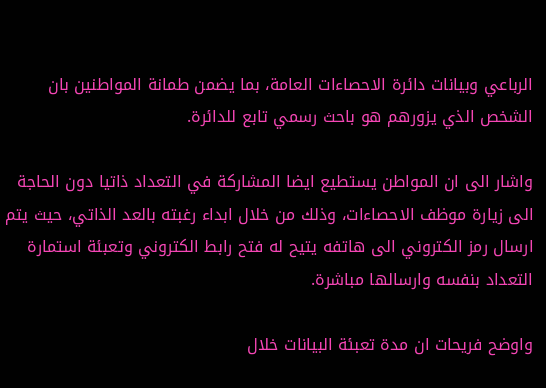الرباعي وبيانات دائرة الاحصاءات العامة، بما يضمن طمانة المواطنين بان الشخص الذي يزورهم هو باحث رسمي تابع للدائرة.

واشار الى ان المواطن يستطيع ايضا المشاركة في التعداد ذاتيا دون الحاجة الى زيارة موظف الاحصاءات، وذلك من خلال ابداء رغبته بالعد الذاتي، حيث يتم ارسال رمز الكتروني الى هاتفه يتيح له فتح رابط الكتروني وتعبئة استمارة التعداد بنفسه وارسالها مباشرة.

واوضح فريحات ان مدة تعبئة البيانات خلال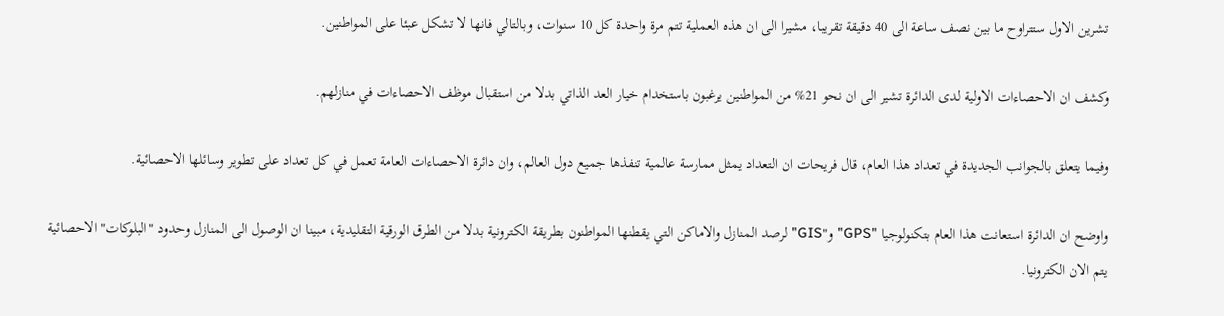تشرين الاول ستتراوح ما بين نصف ساعة الى 40 دقيقة تقريبا، مشيرا الى ان هذه العملية تتم مرة واحدة كل 10 سنوات، وبالتالي فانها لا تشكل عبئا على المواطنين.

وكشف ان الاحصاءات الاولية لدى الدائرة تشير الى ان نحو 21% من المواطنين يرغبون باستخدام خيار العد الذاتي بدلا من استقبال موظف الاحصاءات في منازلهم.

وفيما يتعلق بالجوانب الجديدة في تعداد هذا العام، قال فريحات ان التعداد يمثل ممارسة عالمية تنفذها جميع دول العالم، وان دائرة الاحصاءات العامة تعمل في كل تعداد على تطوير وسائلها الاحصائية.

واوضح ان الدائرة استعانت هذا العام بتكنولوجيا "GPS" و"GIS" لرصد المنازل والاماكن التي يقطنها المواطنون بطريقة الكترونية بدلا من الطرق الورقية التقليدية، مبينا ان الوصول الى المنازل وحدود "البلوكات" الاحصائية يتم الان الكترونيا.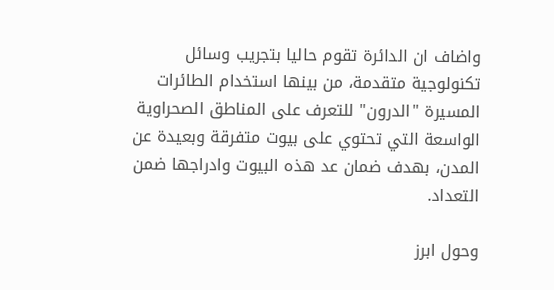واضاف ان الدائرة تقوم حاليا بتجريب وسائل تكنولوجية متقدمة، من بينها استخدام الطائرات المسيرة "الدرون" للتعرف على المناطق الصحراوية الواسعة التي تحتوي على بيوت متفرقة وبعيدة عن المدن، بهدف ضمان عد هذه البيوت وادراجها ضمن التعداد.

وحول ابرز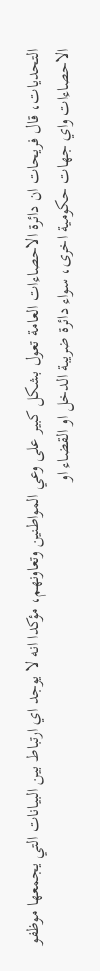التحديات، قال فريحات ان دائرة الاحصاءات العامة تعول بشكل كبير على وعي المواطنين وتعاونهم، مؤكدا انه لا يوجد اي ارتباط بين البيانات التي يجمعها موظفو الاحصاءات واي جهات حكومية اخرى، سواء دائرة ضريبة الدخل او القضاء او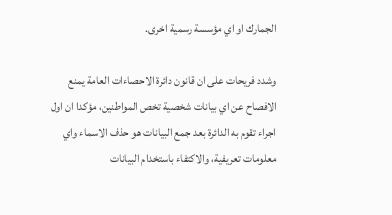الجمارك او اي مؤسسة رسمية اخرى.

وشدد فريحات على ان قانون دائرة الاحصاءات العامة يمنع الافصاح عن اي بيانات شخصية تخص المواطنين، مؤكدا ان اول اجراء تقوم به الدائرة بعد جمع البيانات هو حذف الاسماء واي معلومات تعريفية، والاكتفاء باستخدام البيانات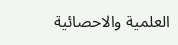العلمية والاحصائية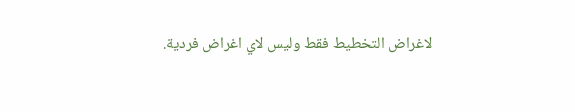لاغراض التخطيط فقط وليس لاي اغراض فردية.